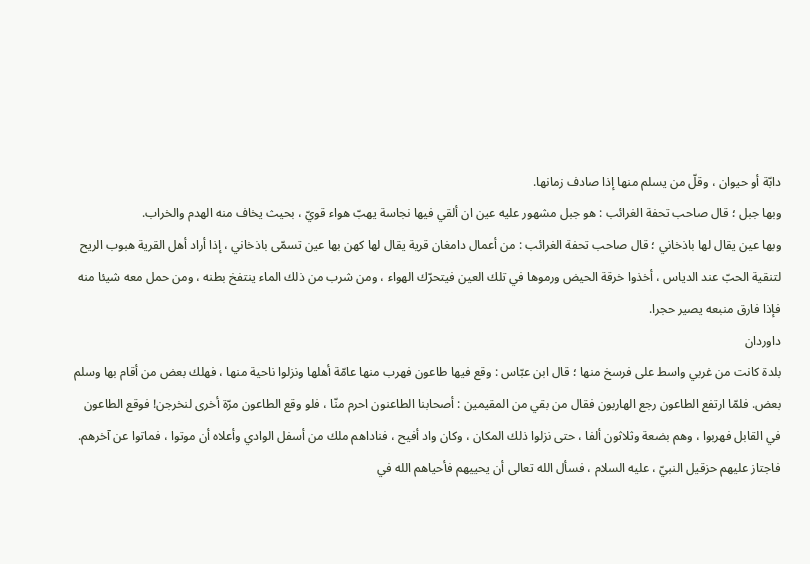دابّة أو حيوان ، وقلّ من يسلم منها إذا صادف زمانها.
وبها جبل ؛ قال صاحب تحفة الغرائب : هو جبل مشهور عليه عين ان ألقي فيها نجاسة يهبّ هواء قويّ ، بحيث يخاف منه الهدم والخراب.
وبها عين يقال لها باذخاني ؛ قال صاحب تحفة الغرائب : من أعمال دامغان قرية يقال لها كهن بها عين تسمّى باذخاني ، إذا أراد أهل القرية هبوب الريح لتنقية الحبّ عند الدياس ، أخذوا خرقة الحيض ورموها في تلك العين فيتحرّك الهواء ، ومن شرب من ذلك الماء ينتفخ بطنه ، ومن حمل معه شيئا منه فإذا فارق منبعه يصير حجرا.
داوردان
بلدة كانت من غربي واسط على فرسخ منها ؛ قال ابن عبّاس : وقع فيها طاعون فهرب منها عامّة أهلها ونزلوا ناحية منها ، فهلك بعض من أقام بها وسلم بعض. فلمّا ارتفع الطاعون رجع الهاربون فقال من بقي من المقيمين : أصحابنا الطاعنون احرم منّا ، فلو وقع الطاعون مرّة أخرى لنخرجن! فوقع الطاعون في القابل فهربوا ، وهم بضعة وثلاثون ألفا ، حتى نزلوا ذلك المكان ، وكان واد أفيح ، فناداهم ملك من أسفل الوادي وأعلاه أن موتوا ، فماتوا عن آخرهم.
فاجتاز عليهم حزقيل النبيّ ، عليه السلام ، فسأل الله تعالى أن يحييهم فأحياهم الله في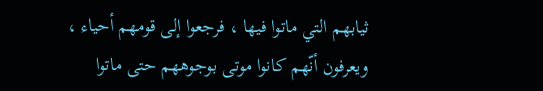ثيابهم التي ماتوا فيها ، فرجعوا إلى قومهم أحياء ، ويعرفون أنّهم كانوا موتى بوجوههم حتى ماتوا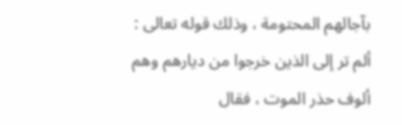بآجالهم المحتومة ، وذلك قوله تعالى : ألم تر إلى الذين خرجوا من ديارهم وهم ألوف حذر الموت ، فقال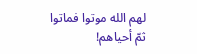لهم الله موتوا فماتوا ثمّ أحياهم!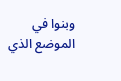وبنوا في الموضع الذي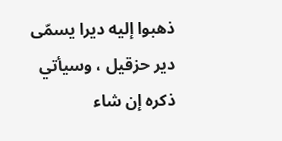ذهبوا إليه ديرا يسمّى دير حزقيل ، وسيأتي ذكره إن شاء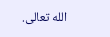الله تعالى.